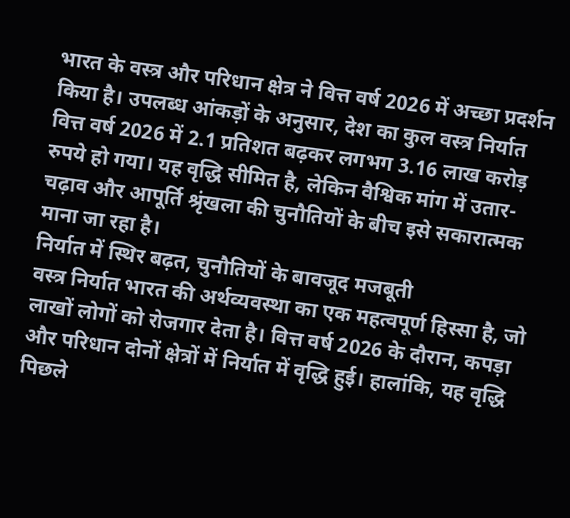भारत के वस्त्र और परिधान क्षेत्र ने वित्त वर्ष 2026 में अच्छा प्रदर्शन किया है। उपलब्ध आंकड़ों के अनुसार, देश का कुल वस्त्र निर्यात वित्त वर्ष 2026 में 2.1 प्रतिशत बढ़कर लगभग 3.16 लाख करोड़ रुपये हो गया। यह वृद्धि सीमित है, लेकिन वैश्विक मांग में उतार-चढ़ाव और आपूर्ति श्रृंखला की चुनौतियों के बीच इसे सकारात्मक माना जा रहा है।
निर्यात में स्थिर बढ़त, चुनौतियों के बावजूद मजबूती
वस्त्र निर्यात भारत की अर्थव्यवस्था का एक महत्वपूर्ण हिस्सा है, जो लाखों लोगों को रोजगार देता है। वित्त वर्ष 2026 के दौरान, कपड़ा और परिधान दोनों क्षेत्रों में निर्यात में वृद्धि हुई। हालांकि, यह वृद्धि पिछले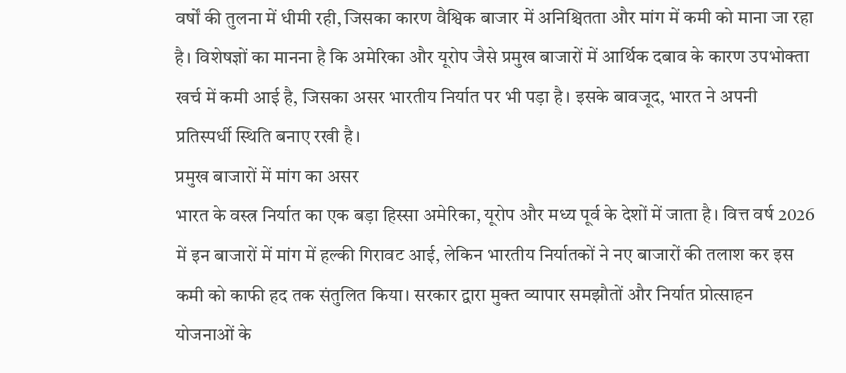वर्षों की तुलना में धीमी रही, जिसका कारण वैश्विक बाजार में अनिश्चितता और मांग में कमी को माना जा रहा है। विशेषज्ञों का मानना है कि अमेरिका और यूरोप जैसे प्रमुख बाजारों में आर्थिक दबाव के कारण उपभोक्ता खर्च में कमी आई है, जिसका असर भारतीय निर्यात पर भी पड़ा है। इसके बावजूद, भारत ने अपनी प्रतिस्पर्धी स्थिति बनाए रखी है।
प्रमुख बाजारों में मांग का असर
भारत के वस्त्र निर्यात का एक बड़ा हिस्सा अमेरिका, यूरोप और मध्य पूर्व के देशों में जाता है। वित्त वर्ष 2026 में इन बाजारों में मांग में हल्की गिरावट आई, लेकिन भारतीय निर्यातकों ने नए बाजारों की तलाश कर इस कमी को काफी हद तक संतुलित किया। सरकार द्वारा मुक्त व्यापार समझौतों और निर्यात प्रोत्साहन योजनाओं के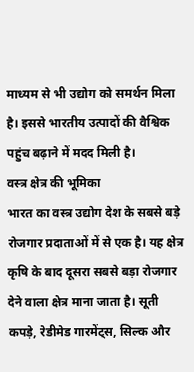माध्यम से भी उद्योग को समर्थन मिला है। इससे भारतीय उत्पादों की वैश्विक पहुंच बढ़ाने में मदद मिली है।
वस्त्र क्षेत्र की भूमिका
भारत का वस्त्र उद्योग देश के सबसे बड़े रोजगार प्रदाताओं में से एक है। यह क्षेत्र कृषि के बाद दूसरा सबसे बड़ा रोजगार देने वाला क्षेत्र माना जाता है। सूती कपड़े, रेडीमेड गारमेंट्स, सिल्क और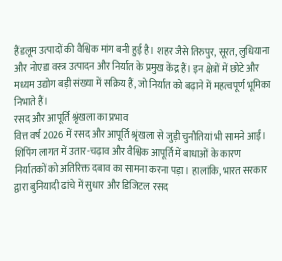हैंडलूम उत्पादों की वैश्विक मांग बनी हुई है। शहर जैसे तिरुपुर, सूरत, लुधियाना और नोएडा वस्त्र उत्पादन और निर्यात के प्रमुख केंद्र हैं। इन क्षेत्रों में छोटे और मध्यम उद्योग बड़ी संख्या में सक्रिय हैं, जो निर्यात को बढ़ाने में महत्वपूर्ण भूमिका निभाते हैं।
रसद और आपूर्ति श्रृंखला का प्रभाव
वित्त वर्ष 2026 में रसद और आपूर्ति श्रृंखला से जुड़ी चुनौतियां भी सामने आईं। शिपिंग लागत में उतार-चढ़ाव और वैश्विक आपूर्ति में बाधाओं के कारण निर्यातकों को अतिरिक्त दबाव का सामना करना पड़ा। हालांकि, भारत सरकार द्वारा बुनियादी ढांचे में सुधार और डिजिटल रसद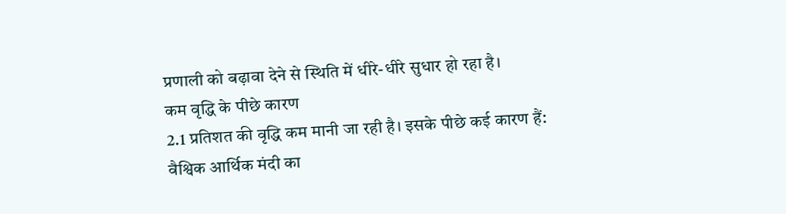प्रणाली को बढ़ावा देने से स्थिति में धीरे-धीरे सुधार हो रहा है।
कम वृद्धि के पीछे कारण
2.1 प्रतिशत की वृद्धि कम मानी जा रही है। इसके पीछे कई कारण हैं:
वैश्विक आर्थिक मंदी का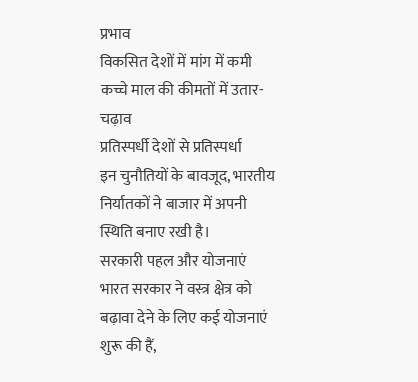प्रभाव
विकसित देशों में मांग में कमी
कच्चे माल की कीमतों में उतार-चढ़ाव
प्रतिस्पर्धी देशों से प्रतिस्पर्धा
इन चुनौतियों के बावजूद, भारतीय निर्यातकों ने बाजार में अपनी स्थिति बनाए रखी है।
सरकारी पहल और योजनाएं
भारत सरकार ने वस्त्र क्षेत्र को बढ़ावा देने के लिए कई योजनाएं शुरू की हैं,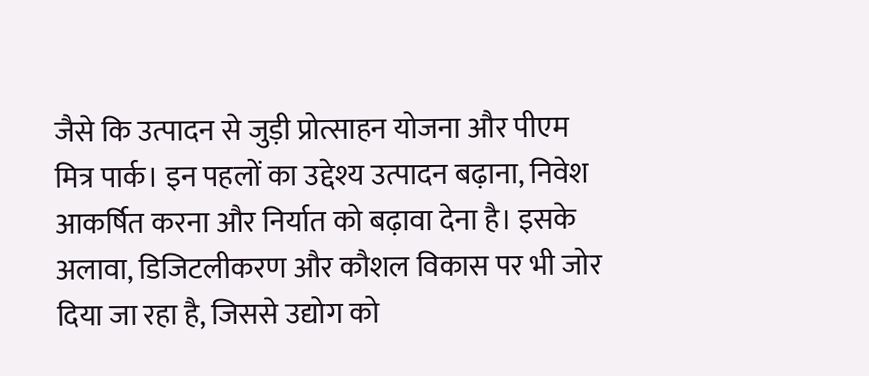जैसे कि उत्पादन से जुड़ी प्रोत्साहन योजना और पीएम मित्र पार्क। इन पहलों का उद्देश्य उत्पादन बढ़ाना, निवेश आकर्षित करना और निर्यात को बढ़ावा देना है। इसके अलावा, डिजिटलीकरण और कौशल विकास पर भी जोर दिया जा रहा है, जिससे उद्योग को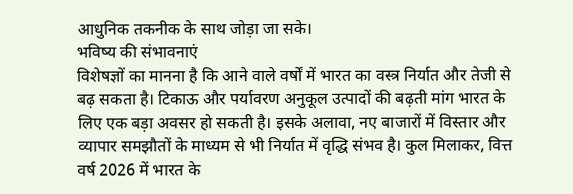आधुनिक तकनीक के साथ जोड़ा जा सके।
भविष्य की संभावनाएं
विशेषज्ञों का मानना है कि आने वाले वर्षों में भारत का वस्त्र निर्यात और तेजी से बढ़ सकता है। टिकाऊ और पर्यावरण अनुकूल उत्पादों की बढ़ती मांग भारत के लिए एक बड़ा अवसर हो सकती है। इसके अलावा, नए बाजारों में विस्तार और व्यापार समझौतों के माध्यम से भी निर्यात में वृद्धि संभव है। कुल मिलाकर, वित्त वर्ष 2026 में भारत के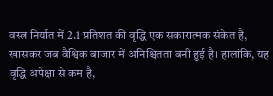वस्त्र निर्यात में 2.1 प्रतिशत की वृद्धि एक सकारात्मक संकेत है, खासकर जब वैश्विक बाजार में अनिश्चितता बनी हुई है। हालांकि, यह वृद्धि अपेक्षा से कम है,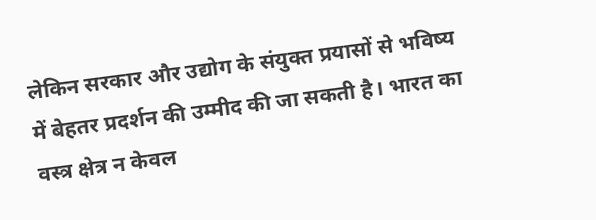लेकिन सरकार और उद्योग के संयुक्त प्रयासों से भविष्य में बेहतर प्रदर्शन की उम्मीद की जा सकती है। भारत का वस्त्र क्षेत्र न केवल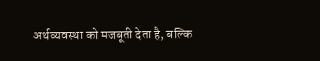अर्थव्यवस्था को मजबूती देता है, बल्कि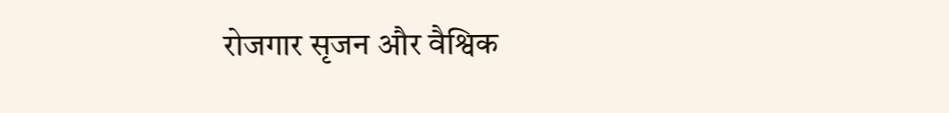रोजगार सृजन और वैश्विक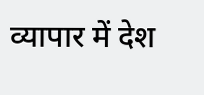व्यापार में देश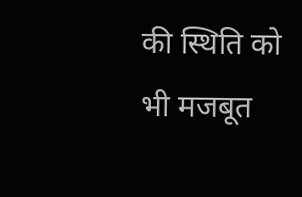की स्थिति को भी मजबूत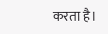करता है।